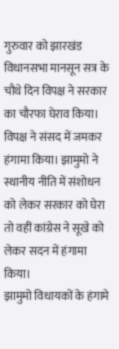गुरुवार को झारखंड विधानसभा मानसून सत्र के चौथे दिन विपक्ष ने सरकार का चौरफा घेराव किया। विपक्ष ने संसद में जमकर हंगामा किया। झामुमो ने स्थानीय नीति में संशोधन को लेकर सरकार को घेरा तो वहीं कांग्रेस ने सूखे को लेकर सदन में हंगामा किया।
झामुमो विधायकों के हंगामे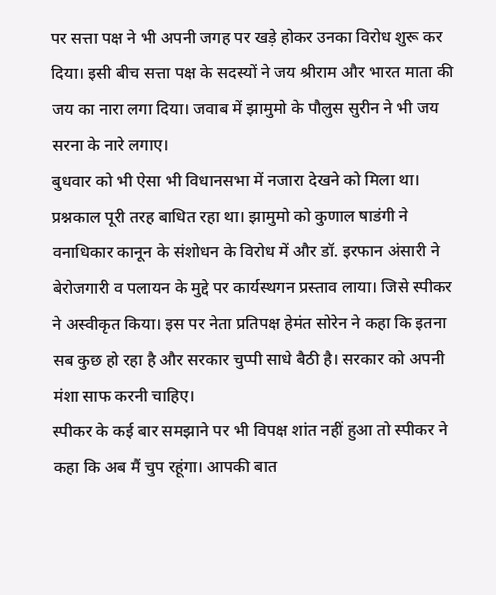पर सत्ता पक्ष ने भी अपनी जगह पर खड़े होकर उनका विरोध शुरू कर दिया। इसी बीच सत्ता पक्ष के सदस्यों ने जय श्रीराम और भारत माता की जय का नारा लगा दिया। जवाब में झामुमो के पौलुस सुरीन ने भी जय सरना के नारे लगाए।
बुधवार को भी ऐसा भी विधानसभा में नजारा देखने को मिला था। प्रश्नकाल पूरी तरह बाधित रहा था। झामुमो को कुणाल षाडंगी ने वनाधिकार कानून के संशोधन के विरोध में और डॉ. इरफान अंसारी ने बेरोजगारी व पलायन के मुद्दे पर कार्यस्थगन प्रस्ताव लाया। जिसे स्पीकर ने अस्वीकृत किया। इस पर नेता प्रतिपक्ष हेमंत सोरेन ने कहा कि इतना सब कुछ हो रहा है और सरकार चुप्पी साधे बैठी है। सरकार को अपनी मंशा साफ करनी चाहिए।
स्पीकर के कई बार समझाने पर भी विपक्ष शांत नहीं हुआ तो स्पीकर ने कहा कि अब मैं चुप रहूंगा। आपकी बात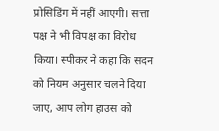प्रोसिडिंग में नहीं आएगी। सत्ता पक्ष ने भी विपक्ष का विरोध किया। स्पीकर ने कहा कि सदन को नियम अनुसार चलने दिया जाए, आप लोग हाउस को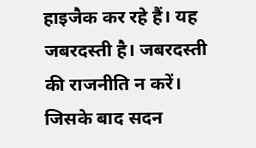हाइजैक कर रहे हैं। यह जबरदस्ती है। जबरदस्ती की राजनीति न करें। जिसके बाद सदन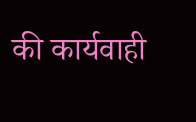की कार्यवाही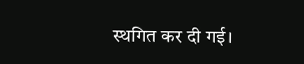स्थगित कर दी गई।